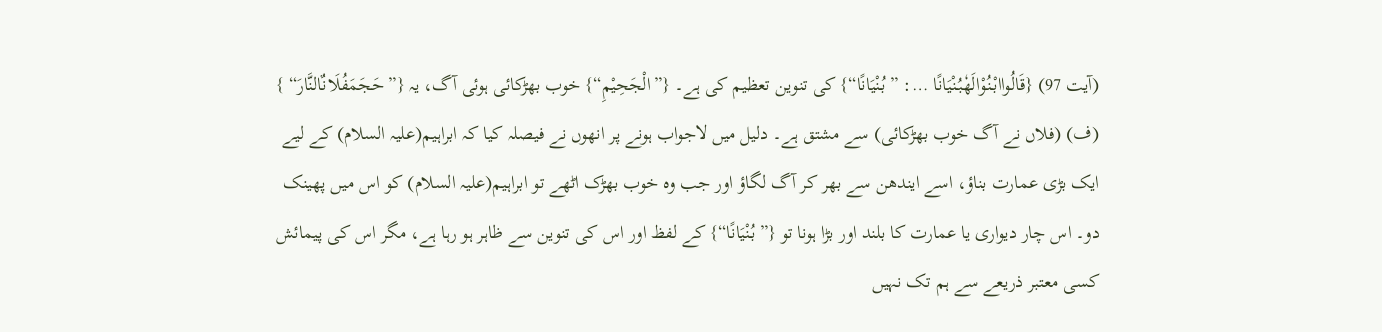(آیت 97) {قَالُواابْنُوْالَهٗبُنْيَانًا …: ”بُنْيَانًا“} کی تنوین تعظیم کی ہے۔ {”الْجَحِيْمِ“} خوب بھڑکائی ہوئی آگ، یہ {”حَجَمَفُلَانٌالنَّارَ“ } (ف) (فلاں نے آگ خوب بھڑکائی) سے مشتق ہے۔ دلیل میں لاجواب ہونے پر انھوں نے فیصلہ کیا کہ ابراہیم(علیہ السلام) کے لیے ایک بڑی عمارت بناؤ، اسے ایندھن سے بھر کر آگ لگاؤ اور جب وہ خوب بھڑک اٹھے تو ابراہیم(علیہ السلام) کو اس میں پھینک دو۔ اس چار دیواری یا عمارت کا بلند اور بڑا ہونا تو {”بُنْيَانًا“} کے لفظ اور اس کی تنوین سے ظاہر ہو رہا ہے، مگر اس کی پیمائش کسی معتبر ذریعے سے ہم تک نہیں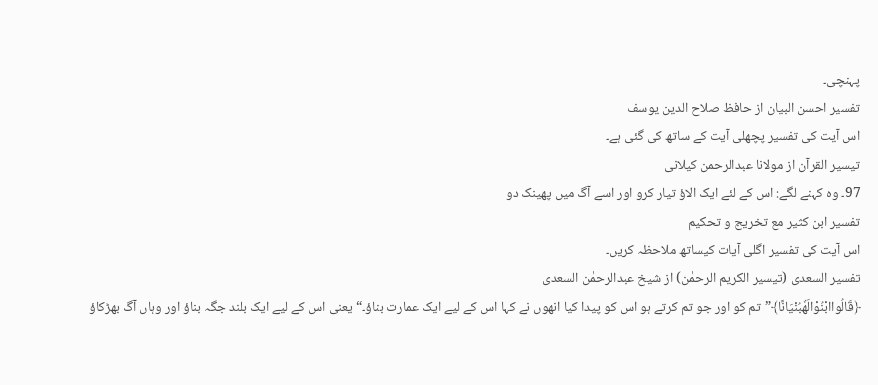پہنچی۔
تفسیر احسن البیان از حافظ صلاح الدین یوسف
اس آیت کی تفسیر پچھلی آیت کے ساتھ کی گئی ہے۔
تيسير القرآن از مولانا عبدالرحمن کیلانی
97۔ وہ کہنے لگے: اس کے لئے ایک الاؤ تیار کرو اور اسے آگ میں پھینک دو
تفسیر ابن کثیر مع تخریج و تحکیم
اس آیت کی تفسیر اگلی آیات کیساتھ ملاحظہ کریں۔
تفسیر السعدی (تیسیر الکریم الرحمٰن) از شیخ عبدالرحمٰن السعدی
﴿قَالُواابْنُوْالَهٗبُنْیَانًا﴾”تم کو اور جو تم کرتے ہو اس کو پیدا کیا انھوں نے کہا اس کے لیے ایک عمارت بناؤ۔“ یعنی اس کے لیے ایک بلند جگہ بناؤ اور وہاں آگ بھڑکاؤ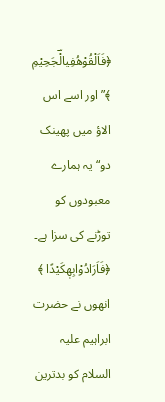﴿فَاَلْقُوْهُفِیالْؔجَحِیْمِ ﴾”اور اسے اس الاؤ میں پھینک دو“ یہ ہمارے معبودوں کو توڑنے کی سزا ہے۔ ﴿فَاَرَادُوْابِهٖكَیْدًا ﴾ انھوں نے حضرت ابراہیم علیہ السلام کو بدترین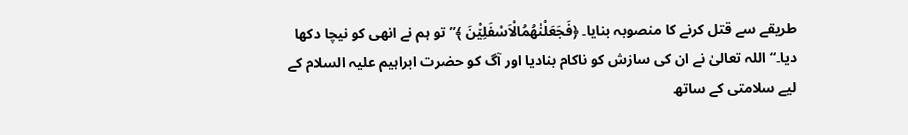طریقے سے قتل کرنے کا منصوبہ بنایا۔ ﴿فَجَعَلْنٰهُمُالْاَسْفَلِیْ٘نَ ﴾”تو ہم نے انھی کو نیچا دکھا دیا۔“ اللہ تعالیٰ نے ان کی سازش کو ناکام بنادیا اور آگ کو حضرت ابراہیم علیہ السلام کے لیے سلامتی کے ساتھ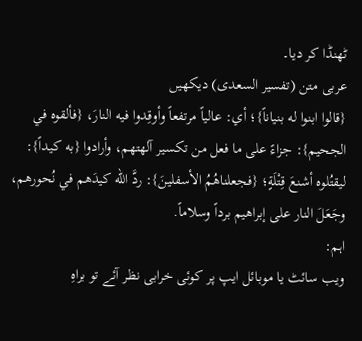ٹھنڈا کر دیا۔
عربی متن (تفسیر السعدی) دیکھیں
{قالوا ابنوا له بنياناً}؛ أي: عالياً مرتفعاً وأوقِدوا فيه النارَ، {فألقوه في الجحيم}: جزاءً على ما فعل من تكسير آلهتهم، وأرادوا {به كيداً}: ليقتُلوه أشنعَ قِتْلَةٍ؛ {فجعلناهُمُ الأسفلينَ}: ردَّ الله كيدَهم في نُحورهم، وجَعَلَ النار على إبراهيم برداً وسلاماً.
اہم:
ویب سائٹ یا موبائل ایپ پر کوئی خرابی نظر آئے تو براہِ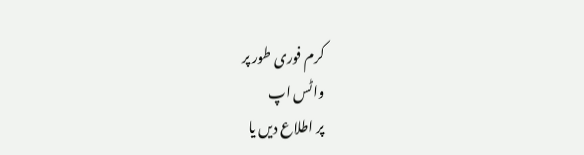کرم فوری طور پر
واٹس اپ
پر اطلاع دیں یا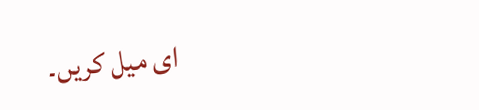ای میل کریں۔